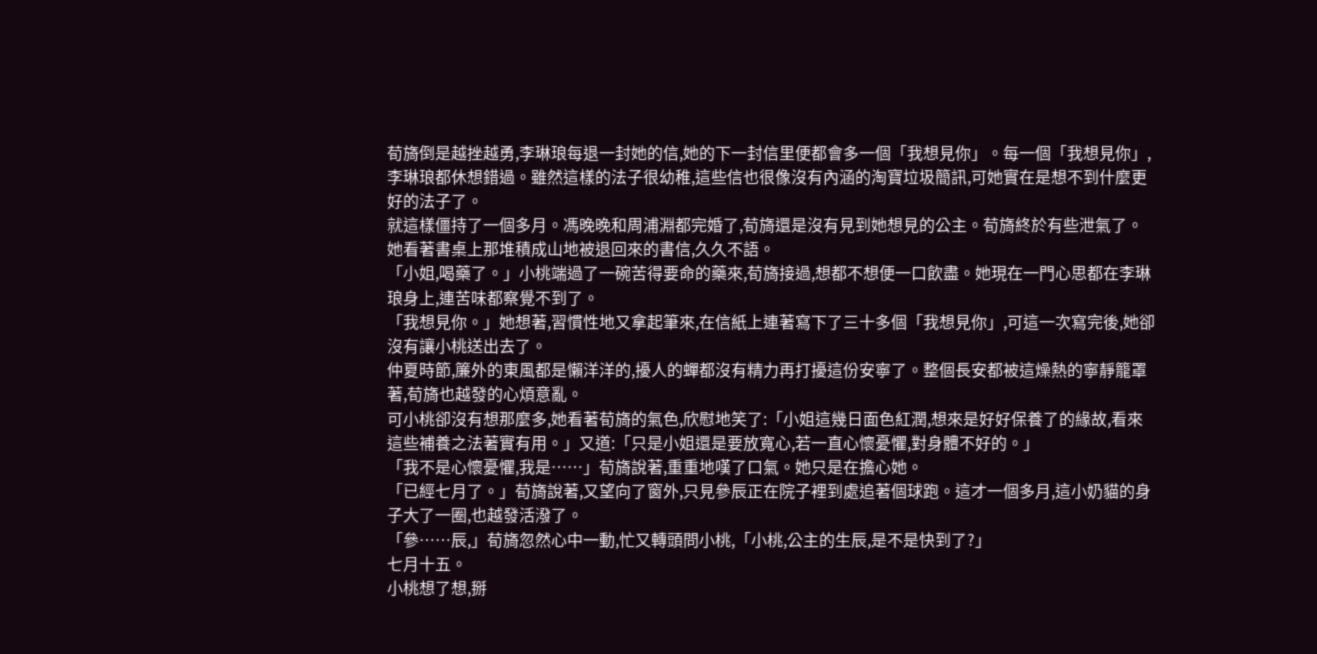荀旖倒是越挫越勇,李琳琅每退一封她的信,她的下一封信里便都會多一個「我想見你」。每一個「我想見你」,李琳琅都休想錯過。雖然這樣的法子很幼稚,這些信也很像沒有內涵的淘寶垃圾簡訊,可她實在是想不到什麼更好的法子了。
就這樣僵持了一個多月。馮晚晚和周浦淵都完婚了,荀旖還是沒有見到她想見的公主。荀旖終於有些泄氣了。她看著書桌上那堆積成山地被退回來的書信,久久不語。
「小姐,喝藥了。」小桃端過了一碗苦得要命的藥來,荀旖接過,想都不想便一口飲盡。她現在一門心思都在李琳琅身上,連苦味都察覺不到了。
「我想見你。」她想著,習慣性地又拿起筆來,在信紙上連著寫下了三十多個「我想見你」,可這一次寫完後,她卻沒有讓小桃送出去了。
仲夏時節,簾外的東風都是懶洋洋的,擾人的蟬都沒有精力再打擾這份安寧了。整個長安都被這燥熱的寧靜籠罩著,荀旖也越發的心煩意亂。
可小桃卻沒有想那麼多,她看著荀旖的氣色,欣慰地笑了:「小姐這幾日面色紅潤,想來是好好保養了的緣故,看來這些補養之法著實有用。」又道:「只是小姐還是要放寬心,若一直心懷憂懼,對身體不好的。」
「我不是心懷憂懼,我是……」荀旖說著,重重地嘆了口氣。她只是在擔心她。
「已經七月了。」荀旖說著,又望向了窗外,只見參辰正在院子裡到處追著個球跑。這才一個多月,這小奶貓的身子大了一圈,也越發活潑了。
「參……辰,」荀旖忽然心中一動,忙又轉頭問小桃,「小桃,公主的生辰,是不是快到了?」
七月十五。
小桃想了想,掰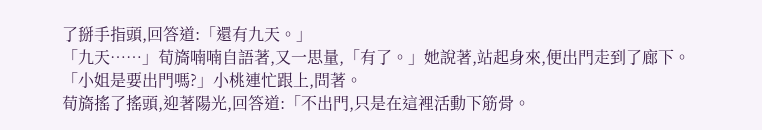了掰手指頭,回答道:「還有九天。」
「九天……」荀旖喃喃自語著,又一思量,「有了。」她說著,站起身來,便出門走到了廊下。
「小姐是要出門嗎?」小桃連忙跟上,問著。
荀旖搖了搖頭,迎著陽光,回答道:「不出門,只是在這裡活動下筋骨。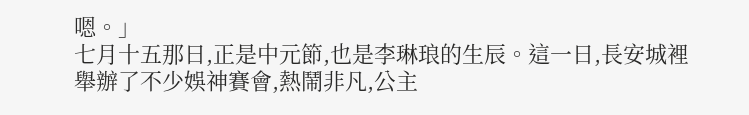嗯。」
七月十五那日,正是中元節,也是李琳琅的生辰。這一日,長安城裡舉辦了不少娛神賽會,熱鬧非凡,公主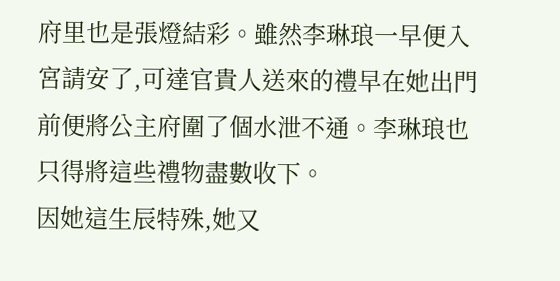府里也是張燈結彩。雖然李琳琅一早便入宮請安了,可達官貴人送來的禮早在她出門前便將公主府圍了個水泄不通。李琳琅也只得將這些禮物盡數收下。
因她這生辰特殊,她又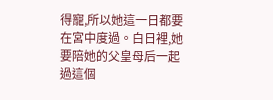得寵,所以她這一日都要在宮中度過。白日裡,她要陪她的父皇母后一起過這個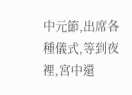中元節,出席各種儀式,等到夜裡,宮中還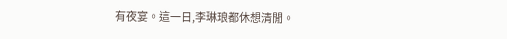有夜宴。這一日,李琳琅都休想清閒。